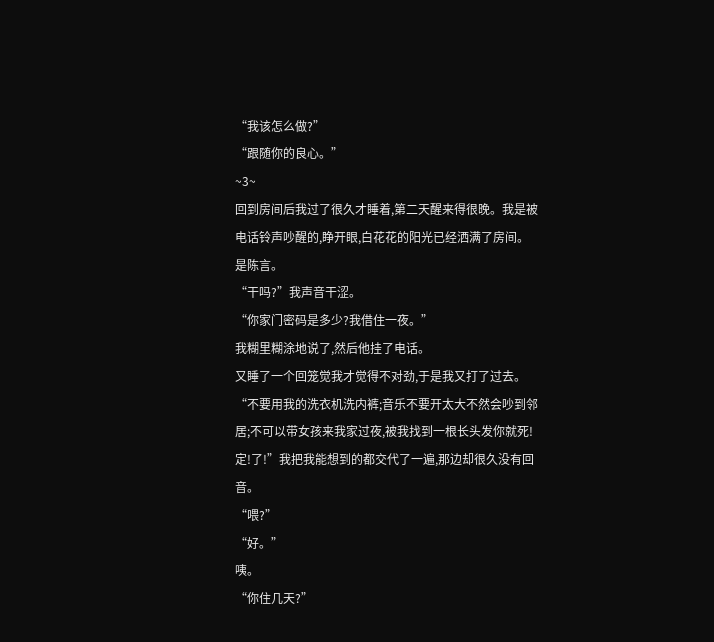“我该怎么做?”
“跟随你的良心。”
~3~
回到房间后我过了很久才睡着,第二天醒来得很晚。我是被电话铃声吵醒的,睁开眼,白花花的阳光已经洒满了房间。
是陈言。
“干吗?”我声音干涩。
“你家门密码是多少?我借住一夜。”
我糊里糊涂地说了,然后他挂了电话。
又睡了一个回笼觉我才觉得不对劲,于是我又打了过去。
“不要用我的洗衣机洗内裤;音乐不要开太大不然会吵到邻居;不可以带女孩来我家过夜,被我找到一根长头发你就死!定!了!”我把我能想到的都交代了一遍,那边却很久没有回音。
“喂?”
“好。”
咦。
“你住几天?”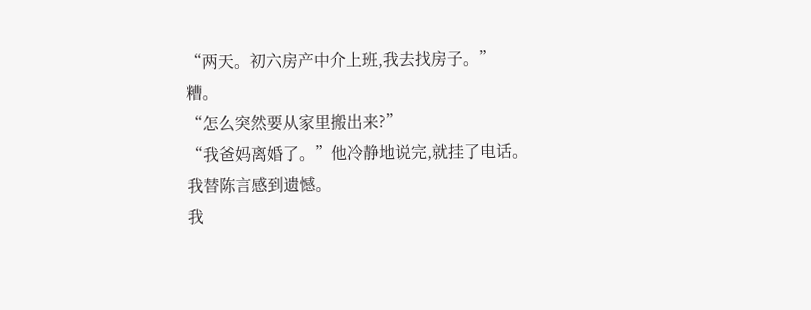“两天。初六房产中介上班,我去找房子。”
糟。
“怎么突然要从家里搬出来?”
“我爸妈离婚了。”他冷静地说完,就挂了电话。
我替陈言感到遗憾。
我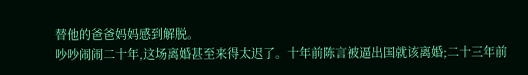替他的爸爸妈妈感到解脱。
吵吵闹闹二十年,这场离婚甚至来得太迟了。十年前陈言被逼出国就该离婚;二十三年前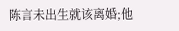陈言未出生就该离婚;他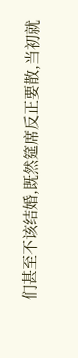们甚至不该结婚,既然筵席反正要散,当初就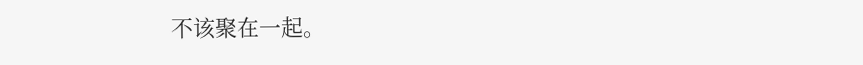不该聚在一起。